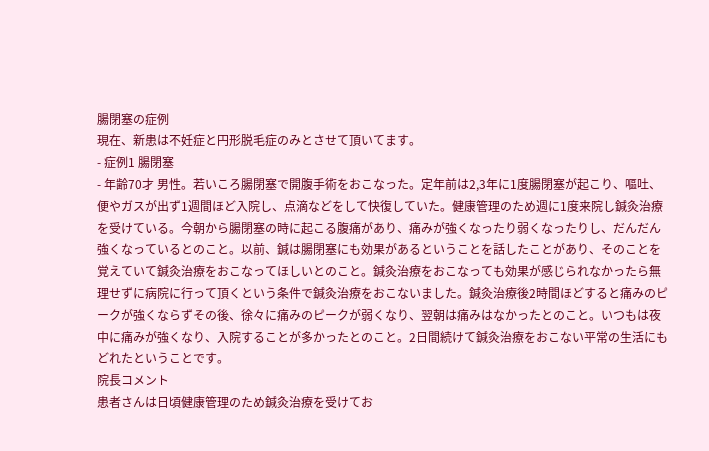腸閉塞の症例
現在、新患は不妊症と円形脱毛症のみとさせて頂いてます。
- 症例1 腸閉塞
- 年齢70才 男性。若いころ腸閉塞で開腹手術をおこなった。定年前は2,3年に1度腸閉塞が起こり、嘔吐、便やガスが出ず1週間ほど入院し、点滴などをして快復していた。健康管理のため週に1度来院し鍼灸治療を受けている。今朝から腸閉塞の時に起こる腹痛があり、痛みが強くなったり弱くなったりし、だんだん強くなっているとのこと。以前、鍼は腸閉塞にも効果があるということを話したことがあり、そのことを覚えていて鍼灸治療をおこなってほしいとのこと。鍼灸治療をおこなっても効果が感じられなかったら無理せずに病院に行って頂くという条件で鍼灸治療をおこないました。鍼灸治療後2時間ほどすると痛みのピークが強くならずその後、徐々に痛みのピークが弱くなり、翌朝は痛みはなかったとのこと。いつもは夜中に痛みが強くなり、入院することが多かったとのこと。2日間続けて鍼灸治療をおこない平常の生活にもどれたということです。
院長コメント
患者さんは日頃健康管理のため鍼灸治療を受けてお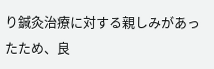り鍼灸治療に対する親しみがあったため、良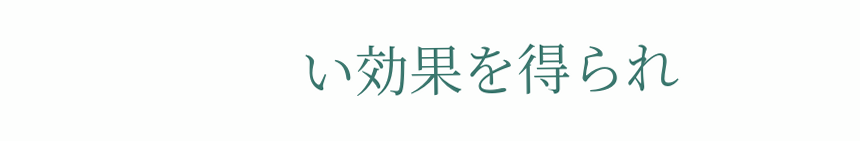い効果を得られ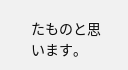たものと思います。